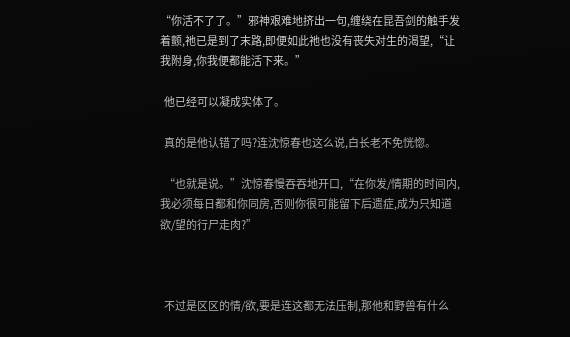“你活不了了。”邪神艰难地挤出一句,缠绕在昆吾剑的触手发着颤,祂已是到了末路,即便如此祂也没有丧失对生的渴望,“让我附身,你我便都能活下来。”

  他已经可以凝成实体了。

  真的是他认错了吗?连沈惊春也这么说,白长老不免恍惚。

  “也就是说。”沈惊春慢吞吞地开口,“在你发/情期的时间内,我必须每日都和你同房,否则你很可能留下后遗症,成为只知道欲/望的行尸走肉?”



  不过是区区的情/欲,要是连这都无法压制,那他和野兽有什么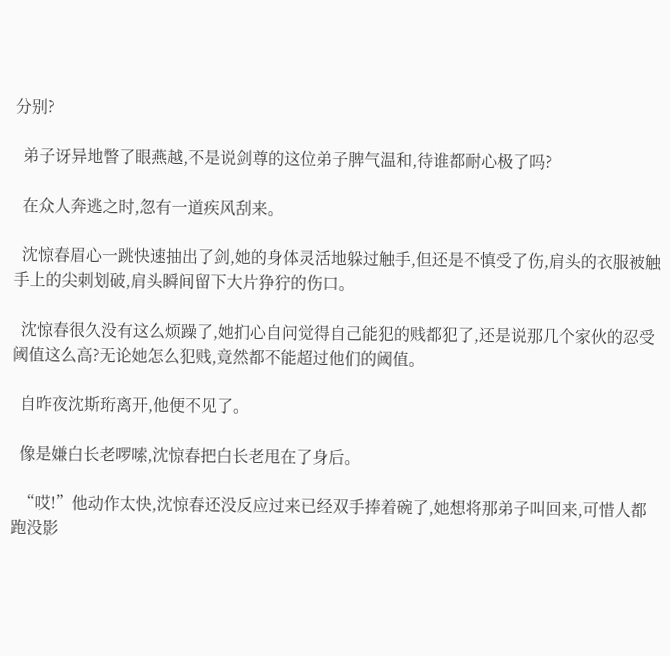分别?

  弟子讶异地瞥了眼燕越,不是说剑尊的这位弟子脾气温和,待谁都耐心极了吗?

  在众人奔逃之时,忽有一道疾风刮来。

  沈惊春眉心一跳快速抽出了剑,她的身体灵活地躲过触手,但还是不慎受了伤,肩头的衣服被触手上的尖刺划破,肩头瞬间留下大片狰狞的伤口。

  沈惊春很久没有这么烦躁了,她扪心自问觉得自己能犯的贱都犯了,还是说那几个家伙的忍受阈值这么高?无论她怎么犯贱,竟然都不能超过他们的阈值。

  自昨夜沈斯珩离开,他便不见了。

  像是嫌白长老啰嗦,沈惊春把白长老甩在了身后。

  “哎!”他动作太快,沈惊春还没反应过来已经双手捧着碗了,她想将那弟子叫回来,可惜人都跑没影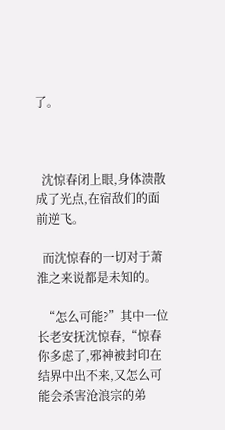了。



  沈惊春闭上眼,身体溃散成了光点,在宿敌们的面前逆飞。

  而沈惊春的一切对于萧淮之来说都是未知的。

  “怎么可能?”其中一位长老安抚沈惊春,“惊春你多虑了,邪神被封印在结界中出不来,又怎么可能会杀害沧浪宗的弟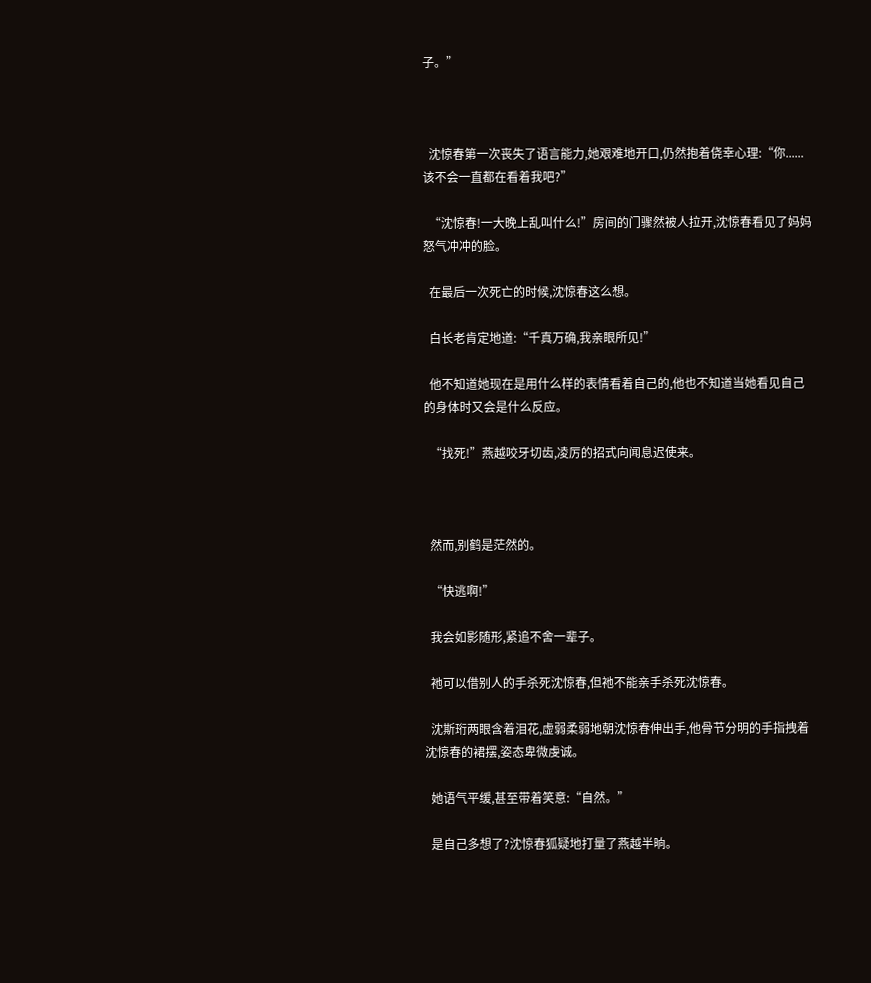子。”



  沈惊春第一次丧失了语言能力,她艰难地开口,仍然抱着侥幸心理:“你......该不会一直都在看着我吧?”

  “沈惊春!一大晚上乱叫什么!”房间的门骤然被人拉开,沈惊春看见了妈妈怒气冲冲的脸。

  在最后一次死亡的时候,沈惊春这么想。

  白长老肯定地道:“千真万确,我亲眼所见!”

  他不知道她现在是用什么样的表情看着自己的,他也不知道当她看见自己的身体时又会是什么反应。

  “找死!”燕越咬牙切齿,凌厉的招式向闻息迟使来。



  然而,别鹤是茫然的。

  “快逃啊!”

  我会如影随形,紧追不舍一辈子。

  祂可以借别人的手杀死沈惊春,但祂不能亲手杀死沈惊春。

  沈斯珩两眼含着泪花,虚弱柔弱地朝沈惊春伸出手,他骨节分明的手指拽着沈惊春的裙摆,姿态卑微虔诚。

  她语气平缓,甚至带着笑意:“自然。”

  是自己多想了?沈惊春狐疑地打量了燕越半晌。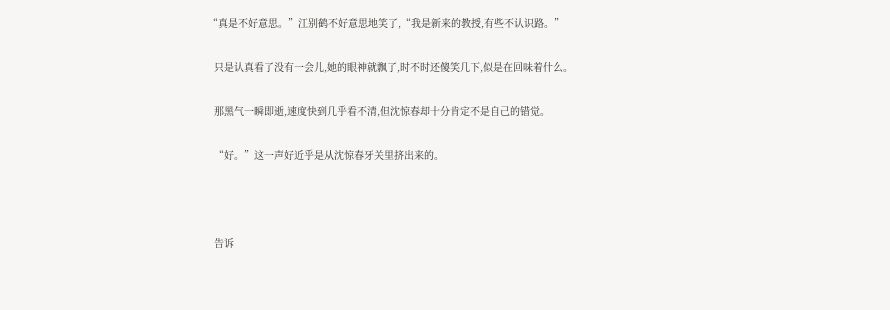“真是不好意思。”江别鹤不好意思地笑了,“我是新来的教授,有些不认识路。”

  只是认真看了没有一会儿,她的眼神就飘了,时不时还傻笑几下,似是在回味着什么。

  那黑气一瞬即逝,速度快到几乎看不清,但沈惊春却十分肯定不是自己的错觉。

  “好。”这一声好近乎是从沈惊春牙关里挤出来的。



  告诉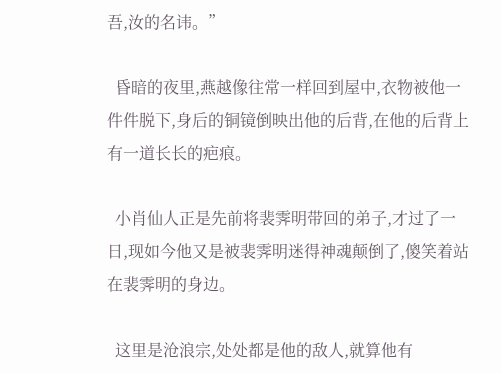吾,汝的名讳。”

  昏暗的夜里,燕越像往常一样回到屋中,衣物被他一件件脱下,身后的铜镜倒映出他的后背,在他的后背上有一道长长的疤痕。

  小肖仙人正是先前将裴霁明带回的弟子,才过了一日,现如今他又是被裴霁明迷得神魂颠倒了,傻笑着站在裴霁明的身边。

  这里是沧浪宗,处处都是他的敌人,就算他有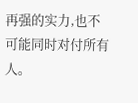再强的实力,也不可能同时对付所有人。